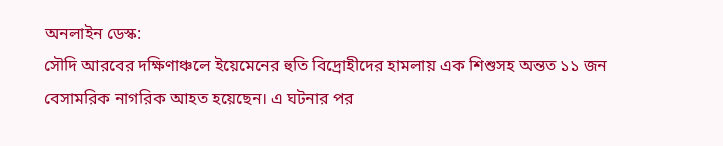অনলাইন ডেস্ক:
সৌদি আরবের দক্ষিণাঞ্চলে ইয়েমেনের হুতি বিদ্রোহীদের হামলায় এক শিশুসহ অন্তত ১১ জন বেসামরিক নাগরিক আহত হয়েছেন। এ ঘটনার পর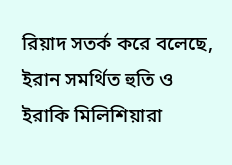রিয়াদ সতর্ক করে বলেছে, ইরান সমর্থিত হুতি ও ইরাকি মিলিশিয়ারা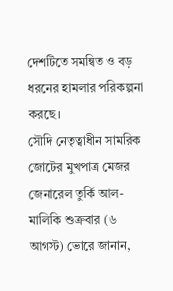দেশটিতে সমন্বিত ও বড় ধরনের হামলার পরিকল্পনা করছে।
সৌদি নেতৃত্বাধীন সামরিক জোটের মুখপাত্র মেজর জেনারেল তুর্কি আল-মালিকি শুক্রবার (৬ আগস্ট) ভোরে জানান,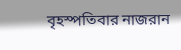বৃহস্পতিবার নাজরান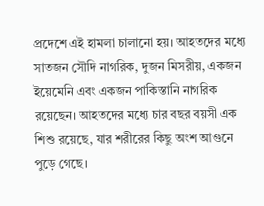প্রদেশে এই হামলা চালানো হয়। আহতদের মধ্যে সাতজন সৌদি নাগরিক, দুজন মিসরীয়, একজন ইয়েমেনি এবং একজন পাকিস্তানি নাগরিক রয়েছেন। আহতদের মধ্যে চার বছর বয়সী এক শিশু রয়েছে, যার শরীরের কিছু অংশ আগুনে পুড়ে গেছে।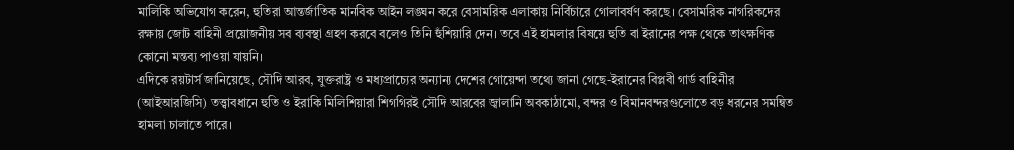মালিকি অভিযোগ করেন, হুতিরা আন্তর্জাতিক মানবিক আইন লঙ্ঘন করে বেসামরিক এলাকায় নির্বিচারে গোলাবর্ষণ করছে। বেসামরিক নাগরিকদের রক্ষায় জোট বাহিনী প্রয়োজনীয় সব ব্যবস্থা গ্রহণ করবে বলেও তিনি হুঁশিয়ারি দেন। তবে এই হামলার বিষয়ে হুতি বা ইরানের পক্ষ থেকে তাৎক্ষণিক কোনো মন্তব্য পাওয়া যায়নি।
এদিকে রয়টার্স জানিয়েছে, সৌদি আরব, যুক্তরাষ্ট্র ও মধ্যপ্রাচ্যের অন্যান্য দেশের গোয়েন্দা তথ্যে জানা গেছে-ইরানের বিপ্লবী গার্ড বাহিনীর (আইআরজিসি) তত্ত্বাবধানে হুতি ও ইরাকি মিলিশিয়ারা শিগগিরই সৌদি আরবের জ্বালানি অবকাঠামো, বন্দর ও বিমানবন্দরগুলোতে বড় ধরনের সমন্বিত হামলা চালাতে পারে।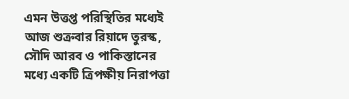এমন উত্তপ্ত পরিস্থিতির মধ্যেই আজ শুক্রবার রিয়াদে তুরস্ক, সৌদি আরব ও পাকিস্তানের মধ্যে একটি ত্রিপক্ষীয় নিরাপত্তা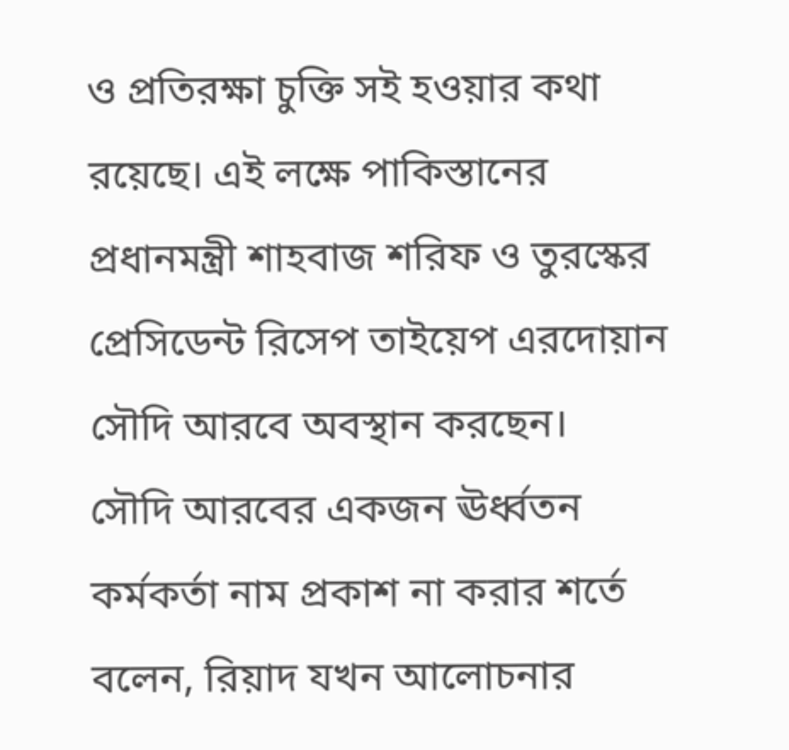ও প্রতিরক্ষা চুক্তি সই হওয়ার কথা রয়েছে। এই লক্ষে পাকিস্তানের প্রধানমন্ত্রী শাহবাজ শরিফ ও তুরস্কের প্রেসিডেন্ট রিসেপ তাইয়েপ এরদোয়ান সৌদি আরবে অবস্থান করছেন।
সৌদি আরবের একজন ঊর্ধ্বতন কর্মকর্তা নাম প্রকাশ না করার শর্তে বলেন, রিয়াদ যখন আলোচনার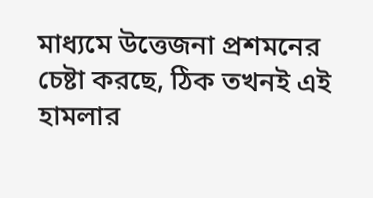মাধ্যমে উত্তেজনা প্রশমনের চেষ্টা করছে, ঠিক তখনই এই হামলার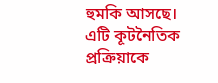হুমকি আসছে। এটি কূটনৈতিক প্রক্রিয়াকে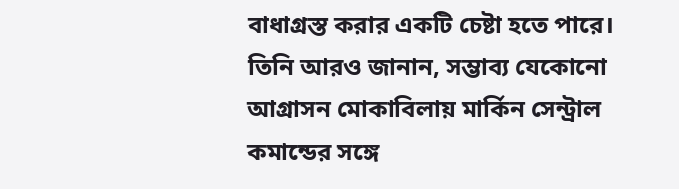বাধাগ্রস্ত করার একটি চেষ্টা হতে পারে। তিনি আরও জানান, সম্ভাব্য যেকোনো আগ্রাসন মোকাবিলায় মার্কিন সেন্ট্রাল কমান্ডের সঙ্গে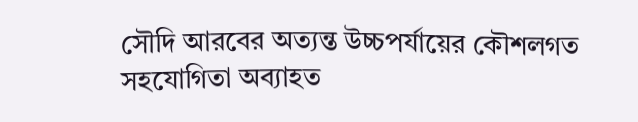সৌদি আরবের অত্যন্ত উচ্চপর্যায়ের কৌশলগত সহযোগিতা অব্যাহত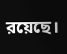রয়েছে।